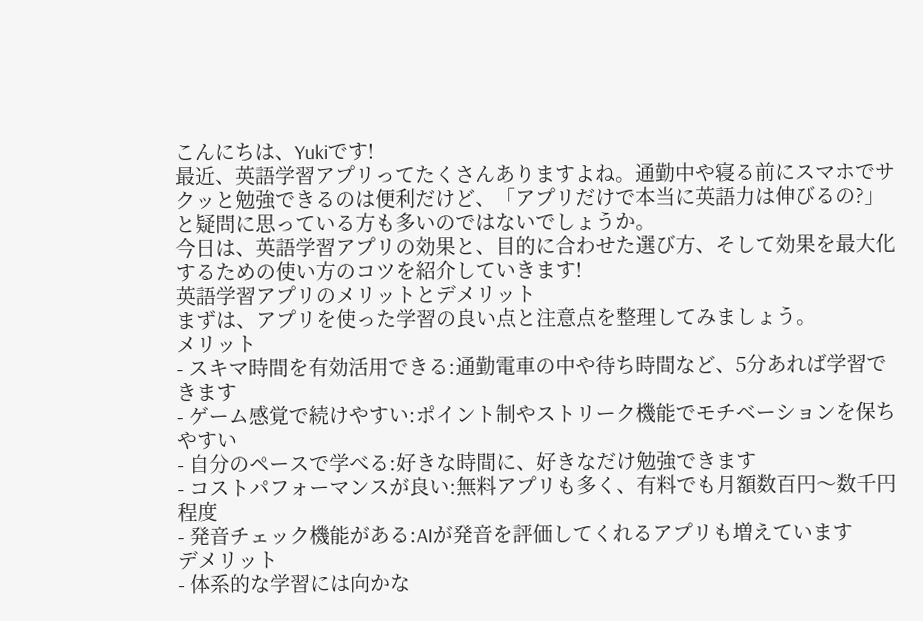こんにちは、Yukiです!
最近、英語学習アプリってたくさんありますよね。通勤中や寝る前にスマホでサクッと勉強できるのは便利だけど、「アプリだけで本当に英語力は伸びるの?」と疑問に思っている方も多いのではないでしょうか。
今日は、英語学習アプリの効果と、目的に合わせた選び方、そして効果を最大化するための使い方のコツを紹介していきます!
英語学習アプリのメリットとデメリット
まずは、アプリを使った学習の良い点と注意点を整理してみましょう。
メリット
- スキマ時間を有効活用できる:通勤電車の中や待ち時間など、5分あれば学習できます
- ゲーム感覚で続けやすい:ポイント制やストリーク機能でモチベーションを保ちやすい
- 自分のペースで学べる:好きな時間に、好きなだけ勉強できます
- コストパフォーマンスが良い:無料アプリも多く、有料でも月額数百円〜数千円程度
- 発音チェック機能がある:AIが発音を評価してくれるアプリも増えています
デメリット
- 体系的な学習には向かな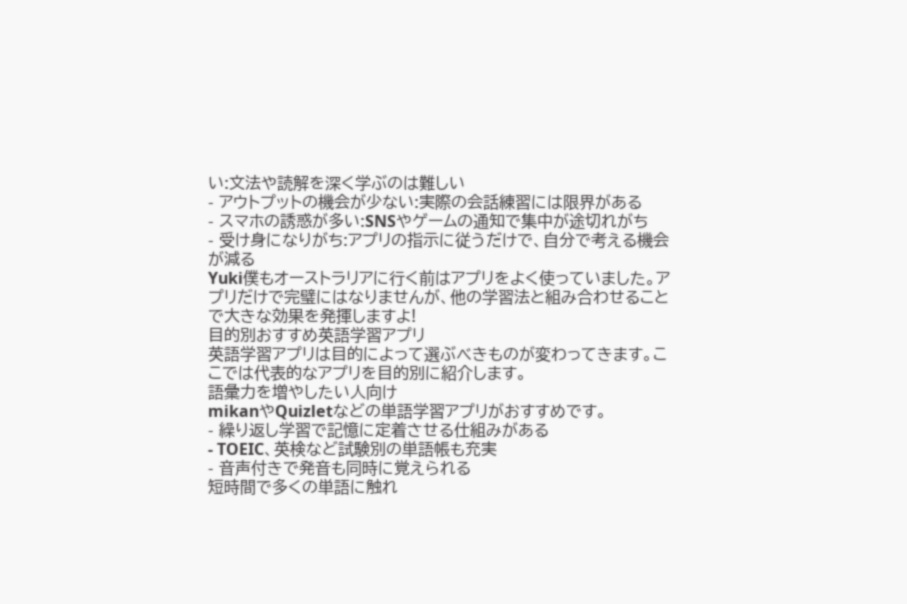い:文法や読解を深く学ぶのは難しい
- アウトプットの機会が少ない:実際の会話練習には限界がある
- スマホの誘惑が多い:SNSやゲームの通知で集中が途切れがち
- 受け身になりがち:アプリの指示に従うだけで、自分で考える機会が減る
Yuki僕もオーストラリアに行く前はアプリをよく使っていました。アプリだけで完璧にはなりませんが、他の学習法と組み合わせることで大きな効果を発揮しますよ!
目的別おすすめ英語学習アプリ
英語学習アプリは目的によって選ぶべきものが変わってきます。ここでは代表的なアプリを目的別に紹介します。
語彙力を増やしたい人向け
mikanやQuizletなどの単語学習アプリがおすすめです。
- 繰り返し学習で記憶に定着させる仕組みがある
- TOEIC、英検など試験別の単語帳も充実
- 音声付きで発音も同時に覚えられる
短時間で多くの単語に触れ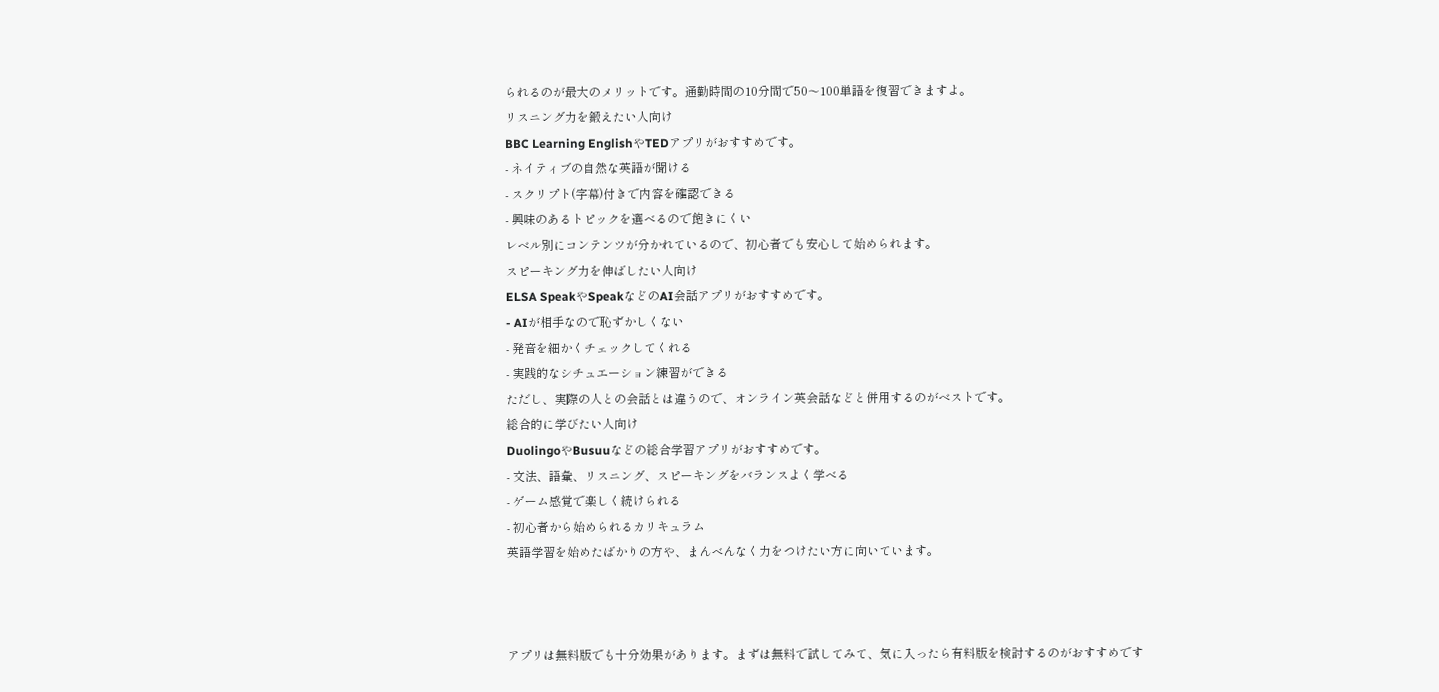られるのが最大のメリットです。通勤時間の10分間で50〜100単語を復習できますよ。
リスニング力を鍛えたい人向け
BBC Learning EnglishやTEDアプリがおすすめです。
- ネイティブの自然な英語が聞ける
- スクリプト(字幕)付きで内容を確認できる
- 興味のあるトピックを選べるので飽きにくい
レベル別にコンテンツが分かれているので、初心者でも安心して始められます。
スピーキング力を伸ばしたい人向け
ELSA SpeakやSpeakなどのAI会話アプリがおすすめです。
- AIが相手なので恥ずかしくない
- 発音を細かくチェックしてくれる
- 実践的なシチュエーション練習ができる
ただし、実際の人との会話とは違うので、オンライン英会話などと併用するのがベストです。
総合的に学びたい人向け
DuolingoやBusuuなどの総合学習アプリがおすすめです。
- 文法、語彙、リスニング、スピーキングをバランスよく学べる
- ゲーム感覚で楽しく続けられる
- 初心者から始められるカリキュラム
英語学習を始めたばかりの方や、まんべんなく力をつけたい方に向いています。



アプリは無料版でも十分効果があります。まずは無料で試してみて、気に入ったら有料版を検討するのがおすすめです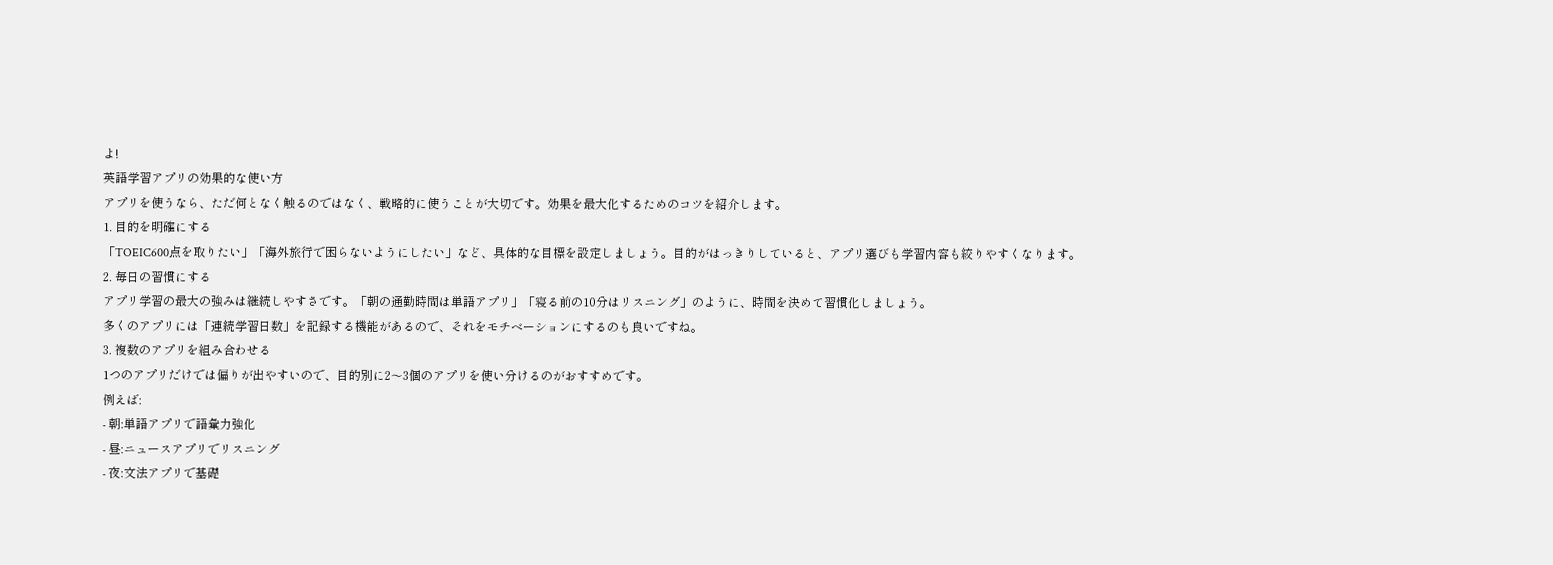よ!
英語学習アプリの効果的な使い方
アプリを使うなら、ただ何となく触るのではなく、戦略的に使うことが大切です。効果を最大化するためのコツを紹介します。
1. 目的を明確にする
「TOEIC600点を取りたい」「海外旅行で困らないようにしたい」など、具体的な目標を設定しましょう。目的がはっきりしていると、アプリ選びも学習内容も絞りやすくなります。
2. 毎日の習慣にする
アプリ学習の最大の強みは継続しやすさです。「朝の通勤時間は単語アプリ」「寝る前の10分はリスニング」のように、時間を決めて習慣化しましょう。
多くのアプリには「連続学習日数」を記録する機能があるので、それをモチベーションにするのも良いですね。
3. 複数のアプリを組み合わせる
1つのアプリだけでは偏りが出やすいので、目的別に2〜3個のアプリを使い分けるのがおすすめです。
例えば:
- 朝:単語アプリで語彙力強化
- 昼:ニュースアプリでリスニング
- 夜:文法アプリで基礎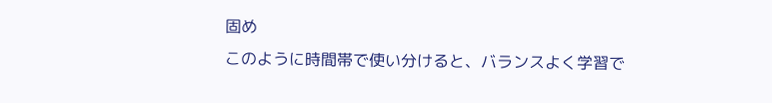固め
このように時間帯で使い分けると、バランスよく学習で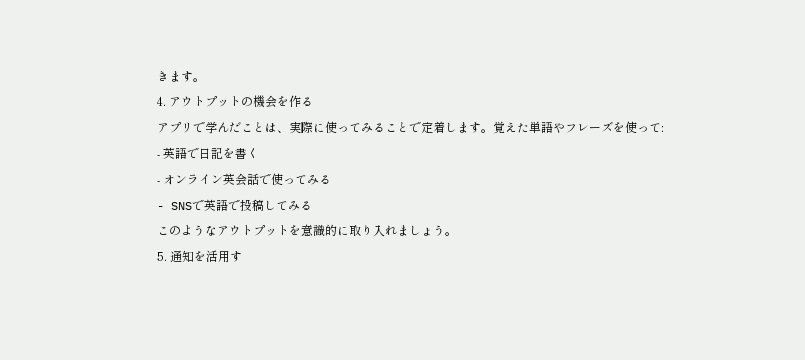きます。
4. アウトプットの機会を作る
アプリで学んだことは、実際に使ってみることで定着します。覚えた単語やフレーズを使って:
- 英語で日記を書く
- オンライン英会話で使ってみる
- SNSで英語で投稿してみる
このようなアウトプットを意識的に取り入れましょう。
5. 通知を活用す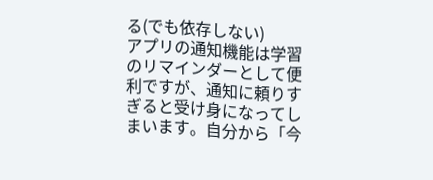る(でも依存しない)
アプリの通知機能は学習のリマインダーとして便利ですが、通知に頼りすぎると受け身になってしまいます。自分から「今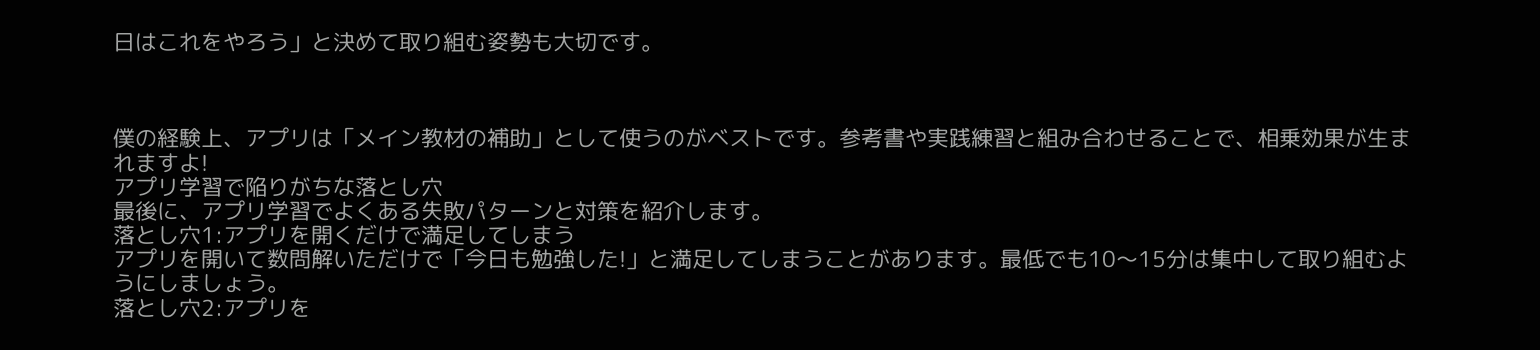日はこれをやろう」と決めて取り組む姿勢も大切です。



僕の経験上、アプリは「メイン教材の補助」として使うのがベストです。参考書や実践練習と組み合わせることで、相乗効果が生まれますよ!
アプリ学習で陥りがちな落とし穴
最後に、アプリ学習でよくある失敗パターンと対策を紹介します。
落とし穴1:アプリを開くだけで満足してしまう
アプリを開いて数問解いただけで「今日も勉強した!」と満足してしまうことがあります。最低でも10〜15分は集中して取り組むようにしましょう。
落とし穴2:アプリを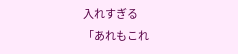入れすぎる
「あれもこれ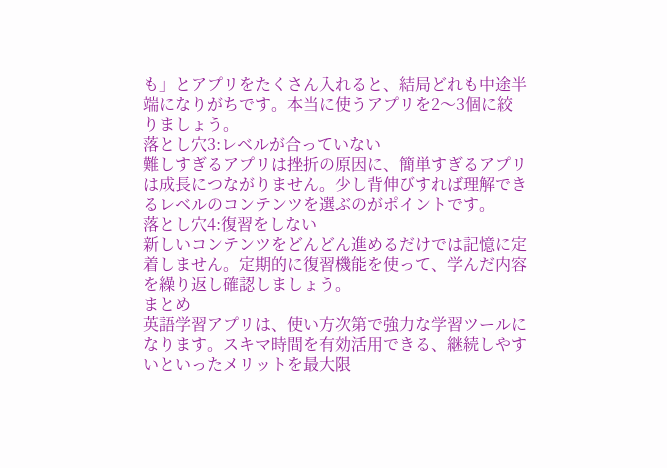も」とアプリをたくさん入れると、結局どれも中途半端になりがちです。本当に使うアプリを2〜3個に絞りましょう。
落とし穴3:レベルが合っていない
難しすぎるアプリは挫折の原因に、簡単すぎるアプリは成長につながりません。少し背伸びすれば理解できるレベルのコンテンツを選ぶのがポイントです。
落とし穴4:復習をしない
新しいコンテンツをどんどん進めるだけでは記憶に定着しません。定期的に復習機能を使って、学んだ内容を繰り返し確認しましょう。
まとめ
英語学習アプリは、使い方次第で強力な学習ツールになります。スキマ時間を有効活用できる、継続しやすいといったメリットを最大限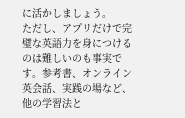に活かしましょう。
ただし、アプリだけで完璧な英語力を身につけるのは難しいのも事実です。参考書、オンライン英会話、実践の場など、他の学習法と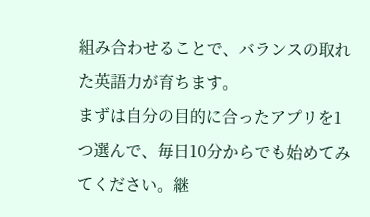組み合わせることで、バランスの取れた英語力が育ちます。
まずは自分の目的に合ったアプリを1つ選んで、毎日10分からでも始めてみてください。継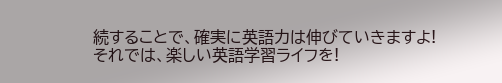続することで、確実に英語力は伸びていきますよ!
それでは、楽しい英語学習ライフを!